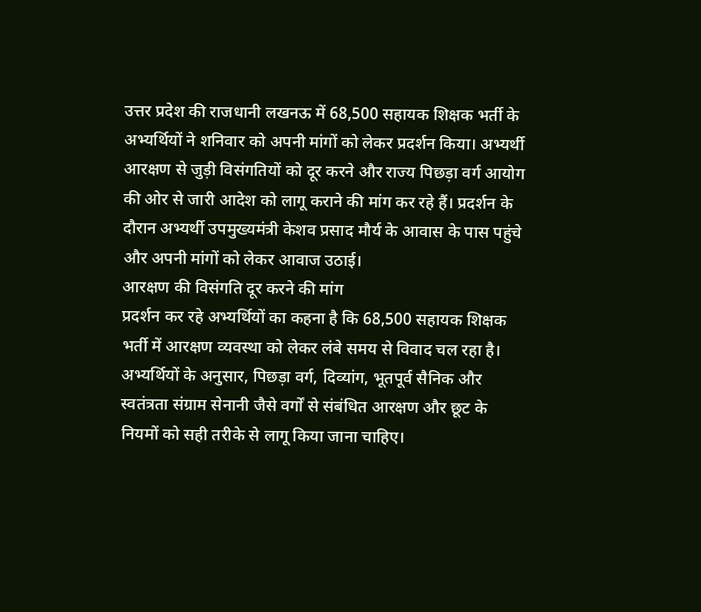उत्तर प्रदेश की राजधानी लखनऊ में 68,500 सहायक शिक्षक भर्ती के अभ्यर्थियों ने शनिवार को अपनी मांगों को लेकर प्रदर्शन किया। अभ्यर्थी आरक्षण से जुड़ी विसंगतियों को दूर करने और राज्य पिछड़ा वर्ग आयोग की ओर से जारी आदेश को लागू कराने की मांग कर रहे हैं। प्रदर्शन के दौरान अभ्यर्थी उपमुख्यमंत्री केशव प्रसाद मौर्य के आवास के पास पहुंचे और अपनी मांगों को लेकर आवाज उठाई।
आरक्षण की विसंगति दूर करने की मांग
प्रदर्शन कर रहे अभ्यर्थियों का कहना है कि 68,500 सहायक शिक्षक भर्ती में आरक्षण व्यवस्था को लेकर लंबे समय से विवाद चल रहा है। अभ्यर्थियों के अनुसार, पिछड़ा वर्ग, दिव्यांग, भूतपूर्व सैनिक और स्वतंत्रता संग्राम सेनानी जैसे वर्गों से संबंधित आरक्षण और छूट के नियमों को सही तरीके से लागू किया जाना चाहिए।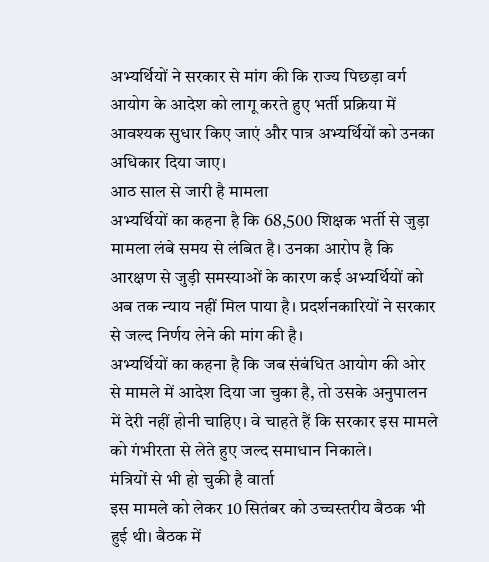अभ्यर्थियों ने सरकार से मांग की कि राज्य पिछड़ा वर्ग आयोग के आदेश को लागू करते हुए भर्ती प्रक्रिया में आवश्यक सुधार किए जाएं और पात्र अभ्यर्थियों को उनका अधिकार दिया जाए।
आठ साल से जारी है मामला
अभ्यर्थियों का कहना है कि 68,500 शिक्षक भर्ती से जुड़ा मामला लंबे समय से लंबित है। उनका आरोप है कि आरक्षण से जुड़ी समस्याओं के कारण कई अभ्यर्थियों को अब तक न्याय नहीं मिल पाया है। प्रदर्शनकारियों ने सरकार से जल्द निर्णय लेने की मांग की है।
अभ्यर्थियों का कहना है कि जब संबंधित आयोग की ओर से मामले में आदेश दिया जा चुका है, तो उसके अनुपालन में देरी नहीं होनी चाहिए। वे चाहते हैं कि सरकार इस मामले को गंभीरता से लेते हुए जल्द समाधान निकाले।
मंत्रियों से भी हो चुकी है वार्ता
इस मामले को लेकर 10 सितंबर को उच्चस्तरीय बैठक भी हुई थी। बैठक में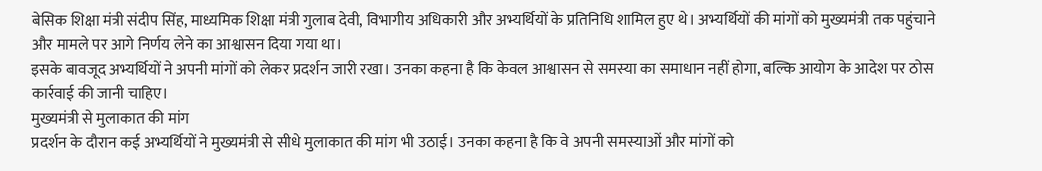बेसिक शिक्षा मंत्री संदीप सिंह, माध्यमिक शिक्षा मंत्री गुलाब देवी, विभागीय अधिकारी और अभ्यर्थियों के प्रतिनिधि शामिल हुए थे। अभ्यर्थियों की मांगों को मुख्यमंत्री तक पहुंचाने और मामले पर आगे निर्णय लेने का आश्वासन दिया गया था।
इसके बावजूद अभ्यर्थियों ने अपनी मांगों को लेकर प्रदर्शन जारी रखा। उनका कहना है कि केवल आश्वासन से समस्या का समाधान नहीं होगा, बल्कि आयोग के आदेश पर ठोस कार्रवाई की जानी चाहिए।
मुख्यमंत्री से मुलाकात की मांग
प्रदर्शन के दौरान कई अभ्यर्थियों ने मुख्यमंत्री से सीधे मुलाकात की मांग भी उठाई। उनका कहना है कि वे अपनी समस्याओं और मांगों को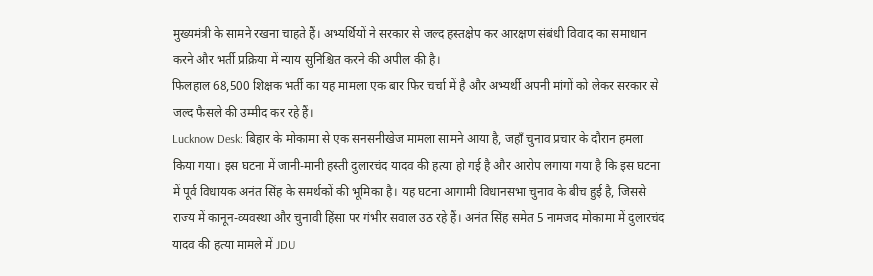मुख्यमंत्री के सामने रखना चाहते हैं। अभ्यर्थियों ने सरकार से जल्द हस्तक्षेप कर आरक्षण संबंधी विवाद का समाधान करने और भर्ती प्रक्रिया में न्याय सुनिश्चित करने की अपील की है।
फिलहाल 68,500 शिक्षक भर्ती का यह मामला एक बार फिर चर्चा में है और अभ्यर्थी अपनी मांगों को लेकर सरकार से जल्द फैसले की उम्मीद कर रहे हैं।
Lucknow Desk: बिहार के मोकामा से एक सनसनीखेज मामला सामने आया है, जहाँ चुनाव प्रचार के दौरान हमला किया गया। इस घटना में जानी-मानी हस्ती दुलारचंद यादव की हत्या हो गई है और आरोप लगाया गया है कि इस घटना में पूर्व विधायक अनंत सिंह के समर्थकों की भूमिका है। यह घटना आगामी विधानसभा चुनाव के बीच हुई है, जिससे राज्य में कानून-व्यवस्था और चुनावी हिंसा पर गंभीर सवाल उठ रहे हैं। अनंत सिंह समेत 5 नामजद मोकामा में दुलारचंद यादव की हत्या मामले में JDU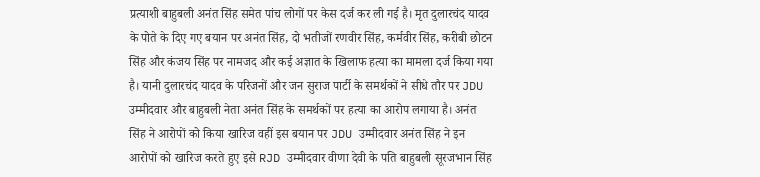प्रत्याशी बाहुबली अनंत सिंह समेत पांच लोगों पर केस दर्ज कर ली गई है। मृत दुलारचंद यादव के पोते के दिए गए बयान पर अनंत सिंह, दो भतीजों रणवीर सिंह, कर्मवीर सिंह, करीबी छोटन सिंह और कंजय सिंह पर नामजद और कई अज्ञात के खिलाफ हत्या का मामला दर्ज किया गया है। यानी दुलारचंद यादव के परिजनों और जन सुराज पार्टी के समर्थकों ने सीधे तौर पर JDU उम्मीदवार और बाहुबली नेता अनंत सिंह के समर्थकों पर हत्या का आरोप लगाया है। अनंत सिंह ने आरोपों को किया खारिज वहीं इस बयान पर JDU उम्मीदवार अनंत सिंह ने इन आरोपों को खारिज करते हुए इसे RJD उम्मीदवार वीणा देवी के पति बाहुबली सूरजभान सिंह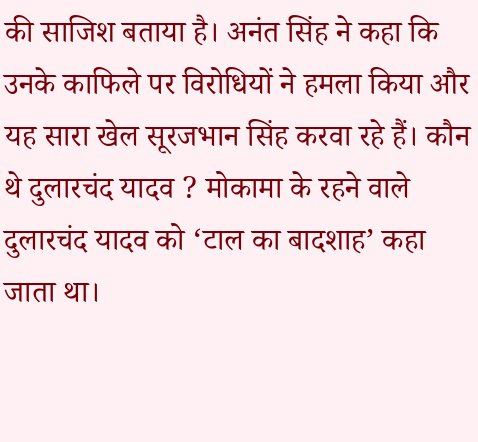की साजिश बताया है। अनंत सिंह ने कहा कि उनके काफिले पर विरोधियों ने हमला किया और यह सारा खेल सूरजभान सिंह करवा रहे हैं। कौन थे दुलारचंद यादव ? मोकामा के रहने वाले दुलारचंद यादव को ‘टाल का बादशाह’ कहा जाता था।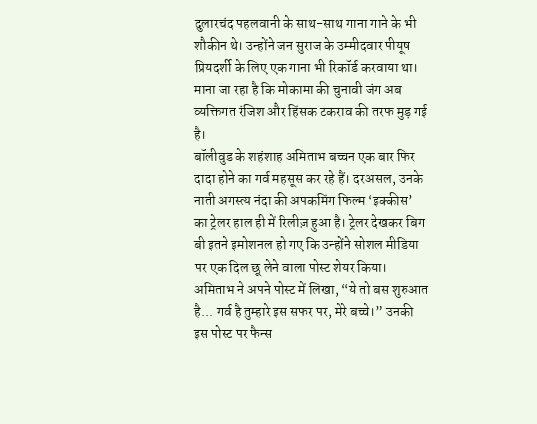दुलारचंद पहलवानी के साथ-साथ गाना गाने के भी शौकीन थे। उन्होंने जन सुराज के उम्मीदवार पीयूष प्रियदर्शी के लिए एक गाना भी रिकॉर्ड करवाया था। माना जा रहा है कि मोकामा की चुनावी जंग अब व्यक्तिगत रंजिश और हिंसक टकराव की तरफ मुड़ गई है।
बॉलीवुड के शहंशाह अमिताभ बच्चन एक बार फिर दादा होने का गर्व महसूस कर रहे हैं। दरअसल, उनके नाती अगस्त्य नंदा की अपकमिंग फिल्म ‘इक्कीस’ का ट्रेलर हाल ही में रिलीज़ हुआ है। ट्रेलर देखकर बिग बी इतने इमोशनल हो गए कि उन्होंने सोशल मीडिया पर एक दिल छू लेने वाला पोस्ट शेयर किया। अमिताभ ने अपने पोस्ट में लिखा, “ये तो बस शुरुआत है... गर्व है तुम्हारे इस सफर पर, मेरे बच्चे।” उनकी इस पोस्ट पर फैन्स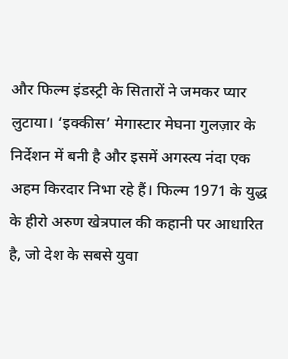और फिल्म इंडस्ट्री के सितारों ने जमकर प्यार लुटाया। ‘इक्कीस’ मेगास्टार मेघना गुलज़ार के निर्देशन में बनी है और इसमें अगस्त्य नंदा एक अहम किरदार निभा रहे हैं। फिल्म 1971 के युद्ध के हीरो अरुण खेत्रपाल की कहानी पर आधारित है, जो देश के सबसे युवा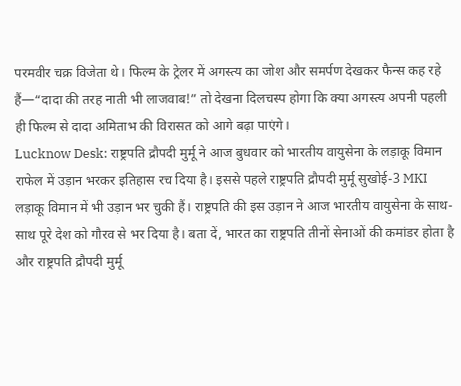परमवीर चक्र विजेता थे। फिल्म के ट्रेलर में अगस्त्य का जोश और समर्पण देखकर फैन्स कह रहे हैं—“दादा की तरह नाती भी लाजवाब!” तो देखना दिलचस्प होगा कि क्या अगस्त्य अपनी पहली ही फिल्म से दादा अमिताभ की विरासत को आगे बढ़ा पाएंगे।
Lucknow Desk: राष्ट्रपति द्रौपदी मुर्मू ने आज बुधवार को भारतीय वायुसेना के लड़ाकू विमान राफेल में उड़ान भरकर इतिहास रच दिया है। इससे पहले राष्ट्रपति द्रौपदी मुर्मू सुखोई-3 MKI लड़ाकू विमान में भी उड़ान भर चुकी हैं। राष्ट्रपति की इस उड़ान ने आज भारतीय वायुसेना के साथ-साथ पूरे देश को गौरव से भर दिया है। बता दें, भारत का राष्ट्रपति तीनों सेनाओं की कमांडर होता है और राष्ट्रपति द्रौपदी मुर्मू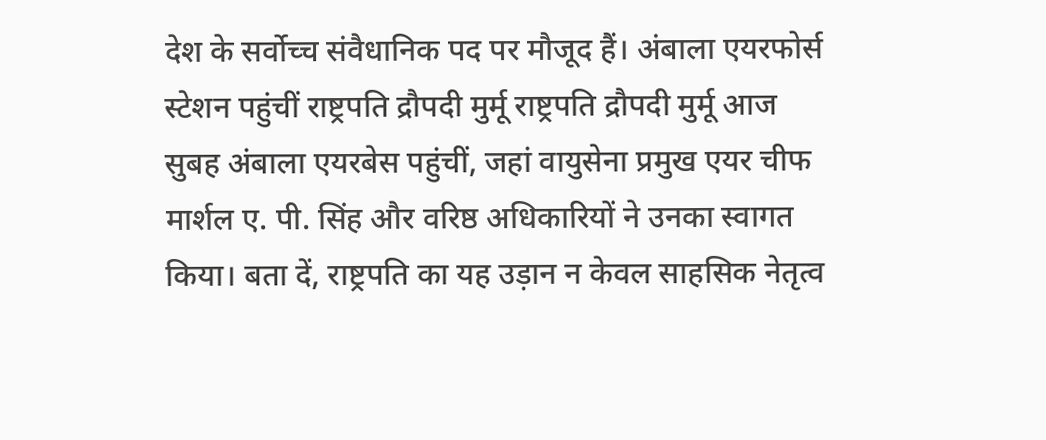देश के सर्वोच्च संवैधानिक पद पर मौजूद हैं। अंबाला एयरफोर्स स्टेशन पहुंचीं राष्ट्रपति द्रौपदी मुर्मू राष्ट्रपति द्रौपदी मुर्मू आज सुबह अंबाला एयरबेस पहुंचीं, जहां वायुसेना प्रमुख एयर चीफ मार्शल ए. पी. सिंह और वरिष्ठ अधिकारियों ने उनका स्वागत किया। बता दें, राष्ट्रपति का यह उड़ान न केवल साहसिक नेतृत्व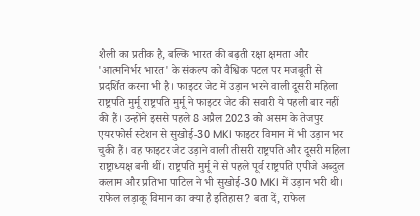शैली का प्रतीक है, बल्कि भारत की बढ़ती रक्षा क्षमता और 'आत्मनिर्भर भारत' के संकल्प को वैश्विक पटल पर मजबूती से प्रदर्शित करना भी है। फाइटर जेट में उड़ान भरने वाली दूसरी महिला राष्ट्रपति मुर्मू राष्ट्रपति मुर्मू ने फाइटर जेट की सवारी ये पहली बार नहीं की हैं। उन्होंने इससे पहले 8 अप्रैल 2023 को असम के तेजपुर एयरफोर्स स्टेशन से सुखोई-30 MKI फाइटर विमान में भी उड़ान भर चुकी हैं। वह फाइटर जेट उड़ाने वाली तीसरी राष्ट्रपति और दूसरी महिला राष्ट्राध्यक्ष बनी थीं। राष्ट्रपति मुर्मू ने से पहले पूर्व राष्ट्रपति एपीजे अब्दुल कलाम और प्रतिभा पाटिल ने भी सुखोई-30 MKI में उड़ान भरी थी। राफेल लड़ाकू विमान का क्या है इतिहास? बता दें, राफेल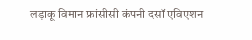लड़ाकू विमान फ्रांसीसी कंपनी दसॉ एविएशन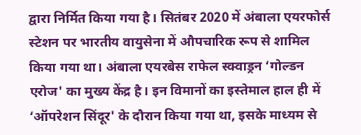द्वारा निर्मित किया गया है। सितंबर 2020 में अंबाला एयरफोर्स स्टेशन पर भारतीय वायुसेना में औपचारिक रूप से शामिल किया गया था। अंबाला एयरबेस राफेल स्क्वाड्रन ‘गोल्डन एरोज' का मुख्य केंद्र है। इन विमानों का इस्तेमाल हाल ही में ‘ऑपरेशन सिंदूर' के दौरान किया गया था, इसके माध्यम से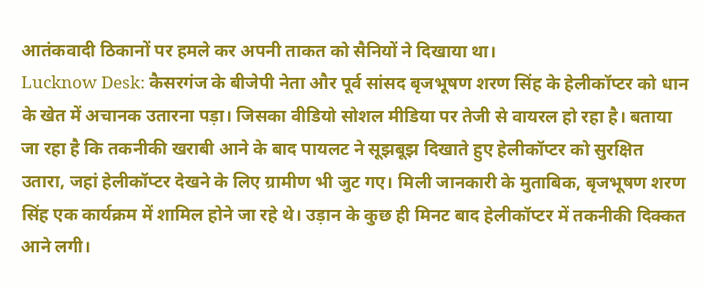आतंकवादी ठिकानों पर हमले कर अपनी ताकत को सैनियों ने दिखाया था।
Lucknow Desk: कैसरगंज के बीजेपी नेता और पूर्व सांसद बृजभूषण शरण सिंह के हेलीकॉप्टर को धान के खेत में अचानक उतारना पड़ा। जिसका वीडियो सोशल मीडिया पर तेजी से वायरल हो रहा है। बताया जा रहा है कि तकनीकी खराबी आने के बाद पायलट ने सूझबूझ दिखाते हुए हेलीकॉप्टर को सुरक्षित उतारा, जहां हेलीकॉप्टर देखने के लिए ग्रामीण भी जुट गए। मिली जानकारी के मुताबिक, बृजभूषण शरण सिंह एक कार्यक्रम में शामिल होने जा रहे थे। उड़ान के कुछ ही मिनट बाद हेलीकॉप्टर में तकनीकी दिक्कत आने लगी।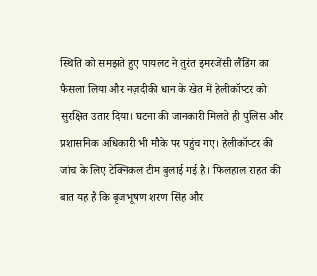स्थिति को समझते हुए पायलट ने तुरंत इमरजेंसी लैंडिंग का फैसला लिया और नज़दीकी धान के खेत में हेलीकॉप्टर को सुरक्षित उतार दिया। घटना की जानकारी मिलते ही पुलिस और प्रशासनिक अधिकारी भी मौके पर पहुंच गए। हेलीकॉप्टर की जांच के लिए टेक्निकल टीम बुलाई गई है। फिलहाल राहत की बात यह है कि बृजभूषण शरण सिंह और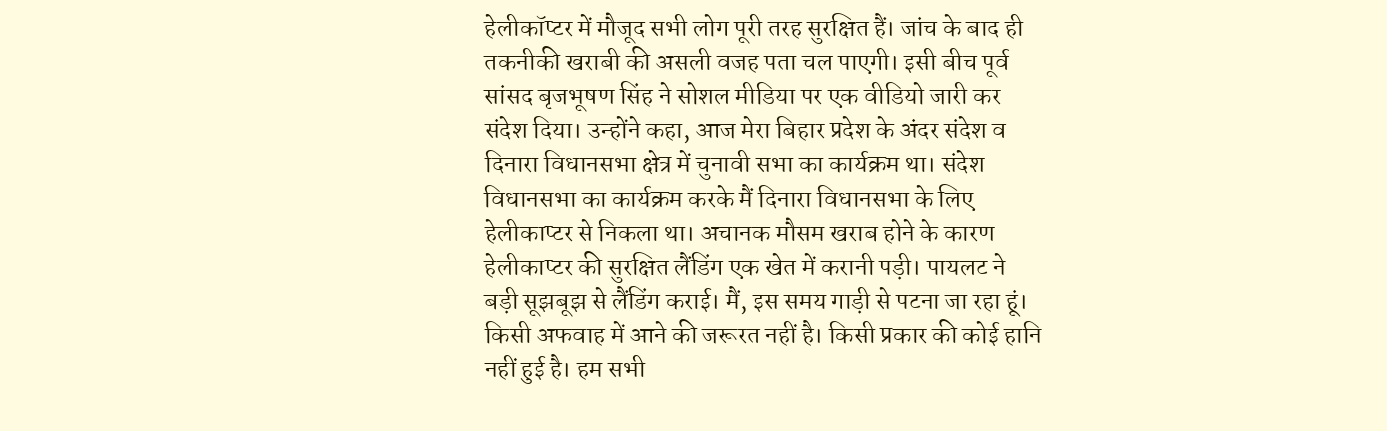हेलीकॉप्टर में मौजूद सभी लोग पूरी तरह सुरक्षित हैं। जांच के बाद ही तकनीकी खराबी की असली वजह पता चल पाएगी। इसी बीच पूर्व सांसद बृजभूषण सिंह ने सोशल मीडिया पर एक वीडियो जारी कर संदेश दिया। उन्होंने कहा, आज मेरा बिहार प्रदेश के अंदर संदेश व दिनारा विधानसभा क्षेत्र में चुनावी सभा का कार्यक्रम था। संदेश विधानसभा का कार्यक्रम करके मैं दिनारा विधानसभा के लिए हेलीकाप्टर से निकला था। अचानक मौसम खराब होने के कारण हेलीकाप्टर की सुरक्षित लैंडिंग एक खेत में करानी पड़ी। पायलट ने बड़ी सूझबूझ से लैंडिंग कराई। मैं, इस समय गाड़ी से पटना जा रहा हूं। किसी अफवाह में आने की जरूरत नहीं है। किसी प्रकार की कोई हानि नहीं हुई है। हम सभी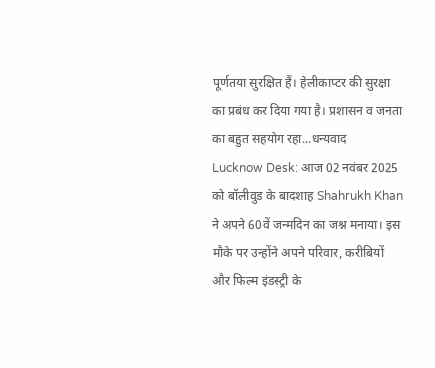पूर्णतया सुरक्षित हैं। हेलीकाप्टर की सुरक्षा का प्रबंध कर दिया गया है। प्रशासन व जनता का बहुत सहयोग रहा...धन्यवाद
Lucknow Desk: आज 02 नवंबर 2025 को बॉलीवुड के बादशाह Shahrukh Khan ने अपने 60वें जन्मदिन का जश्न मनाया। इस मौके पर उन्होंने अपने परिवार, करीबियों और फिल्म इंडस्ट्री के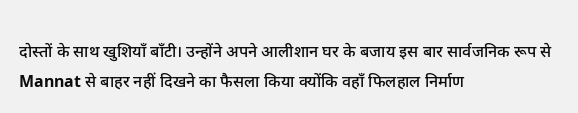दोस्तों के साथ खुशियाँ बाँटी। उन्होंने अपने आलीशान घर के बजाय इस बार सार्वजनिक रूप से Mannat से बाहर नहीं दिखने का फैसला किया क्योंकि वहाँ फिलहाल निर्माण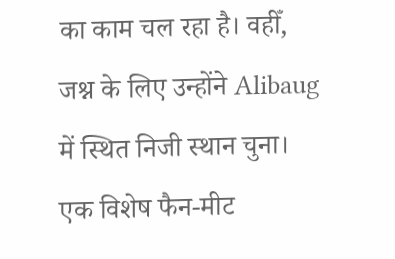का काम चल रहा है। वहीँ, जश्न के लिए उन्होंने Alibaug में स्थित निजी स्थान चुना। एक विशेष फैन-मीट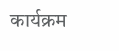कार्यक्रम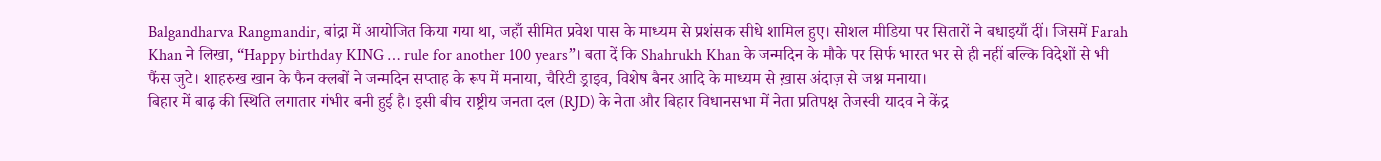Balgandharva Rangmandir, बांद्रा में आयोजित किया गया था, जहाँ सीमित प्रवेश पास के माध्यम से प्रशंसक सीधे शामिल हुए। सोशल मीडिया पर सितारों ने बधाइयाँ दीं। जिसमें Farah Khan ने लिखा, “Happy birthday KING … rule for another 100 years”। बता दें कि Shahrukh Khan के जन्मदिन के मौके पर सिर्फ भारत भर से ही नहीं बल्कि विदेशों से भी फैंस जुटे। शाहरुख खान के फैन क्लबों ने जन्मदिन सप्ताह के रूप में मनाया, चैरिटी ड्राइव, विशेष बैनर आदि के माध्यम से ख़ास अंदाज़ से जश्न मनाया।
बिहार में बाढ़ की स्थिति लगातार गंभीर बनी हुई है। इसी बीच राष्ट्रीय जनता दल (RJD) के नेता और बिहार विधानसभा में नेता प्रतिपक्ष तेजस्वी यादव ने केंद्र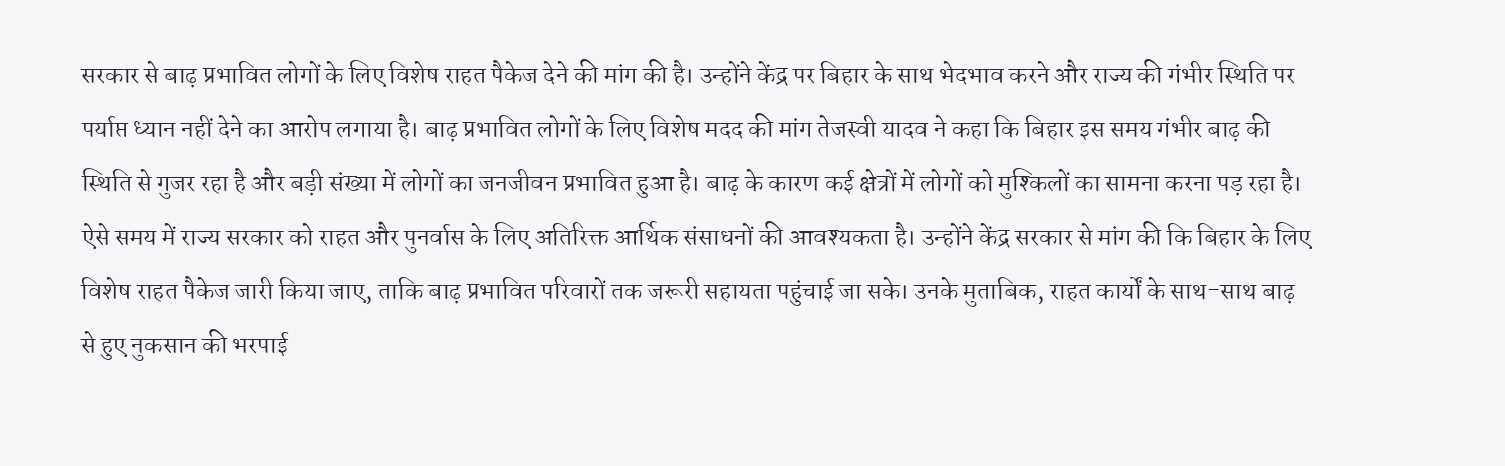सरकार से बाढ़ प्रभावित लोगों के लिए विशेष राहत पैकेज देने की मांग की है। उन्होंने केंद्र पर बिहार के साथ भेदभाव करने और राज्य की गंभीर स्थिति पर पर्याप्त ध्यान नहीं देने का आरोप लगाया है। बाढ़ प्रभावित लोगों के लिए विशेष मदद की मांग तेजस्वी यादव ने कहा कि बिहार इस समय गंभीर बाढ़ की स्थिति से गुजर रहा है और बड़ी संख्या में लोगों का जनजीवन प्रभावित हुआ है। बाढ़ के कारण कई क्षेत्रों में लोगों को मुश्किलों का सामना करना पड़ रहा है। ऐसे समय में राज्य सरकार को राहत और पुनर्वास के लिए अतिरिक्त आर्थिक संसाधनों की आवश्यकता है। उन्होंने केंद्र सरकार से मांग की कि बिहार के लिए विशेष राहत पैकेज जारी किया जाए, ताकि बाढ़ प्रभावित परिवारों तक जरूरी सहायता पहुंचाई जा सके। उनके मुताबिक, राहत कार्यों के साथ-साथ बाढ़ से हुए नुकसान की भरपाई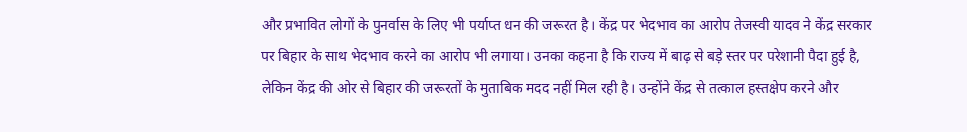और प्रभावित लोगों के पुनर्वास के लिए भी पर्याप्त धन की जरूरत है। केंद्र पर भेदभाव का आरोप तेजस्वी यादव ने केंद्र सरकार पर बिहार के साथ भेदभाव करने का आरोप भी लगाया। उनका कहना है कि राज्य में बाढ़ से बड़े स्तर पर परेशानी पैदा हुई है, लेकिन केंद्र की ओर से बिहार की जरूरतों के मुताबिक मदद नहीं मिल रही है। उन्होंने केंद्र से तत्काल हस्तक्षेप करने और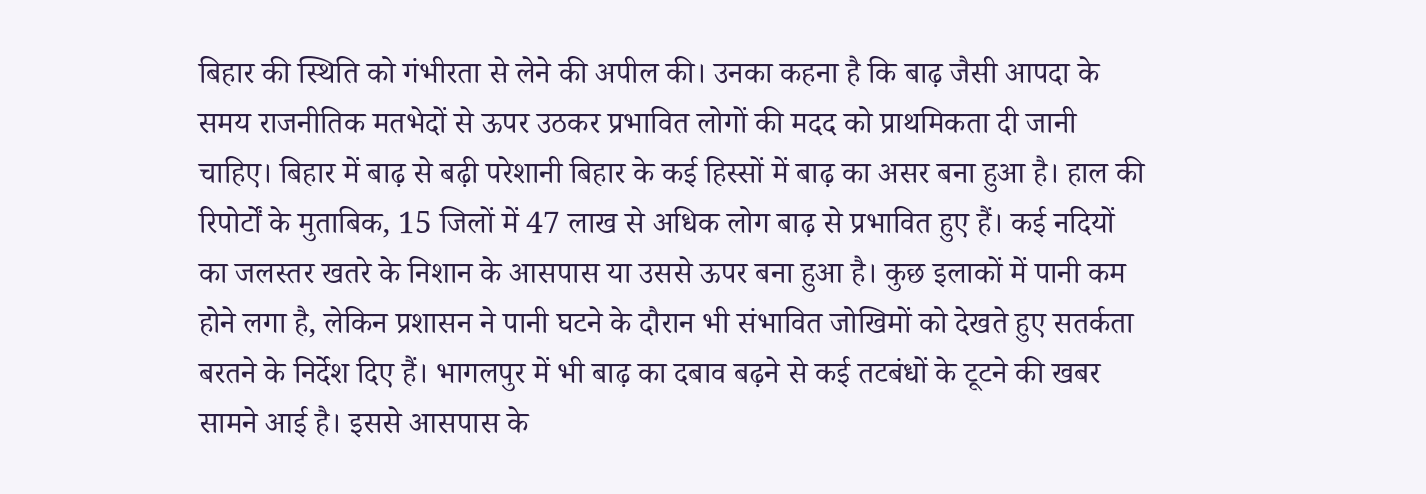बिहार की स्थिति को गंभीरता से लेने की अपील की। उनका कहना है कि बाढ़ जैसी आपदा के समय राजनीतिक मतभेदों से ऊपर उठकर प्रभावित लोगों की मदद को प्राथमिकता दी जानी चाहिए। बिहार में बाढ़ से बढ़ी परेशानी बिहार के कई हिस्सों में बाढ़ का असर बना हुआ है। हाल की रिपोर्टों के मुताबिक, 15 जिलों में 47 लाख से अधिक लोग बाढ़ से प्रभावित हुए हैं। कई नदियों का जलस्तर खतरे के निशान के आसपास या उससे ऊपर बना हुआ है। कुछ इलाकों में पानी कम होने लगा है, लेकिन प्रशासन ने पानी घटने के दौरान भी संभावित जोखिमों को देखते हुए सतर्कता बरतने के निर्देश दिए हैं। भागलपुर में भी बाढ़ का दबाव बढ़ने से कई तटबंधों के टूटने की खबर सामने आई है। इससे आसपास के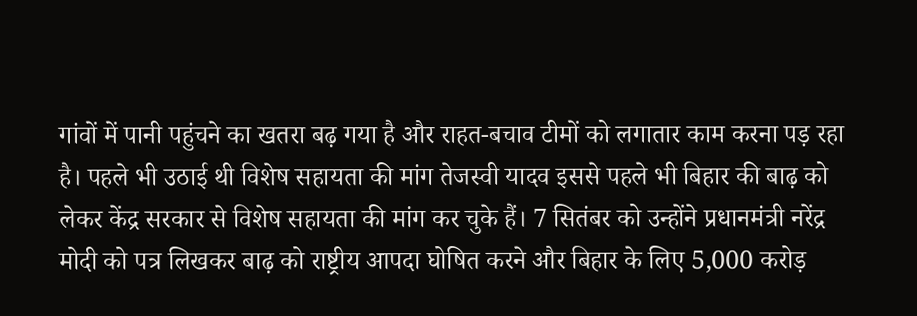गांवों में पानी पहुंचने का खतरा बढ़ गया है और राहत-बचाव टीमों को लगातार काम करना पड़ रहा है। पहले भी उठाई थी विशेष सहायता की मांग तेजस्वी यादव इससे पहले भी बिहार की बाढ़ को लेकर केंद्र सरकार से विशेष सहायता की मांग कर चुके हैं। 7 सितंबर को उन्होंने प्रधानमंत्री नरेंद्र मोदी को पत्र लिखकर बाढ़ को राष्ट्रीय आपदा घोषित करने और बिहार के लिए 5,000 करोड़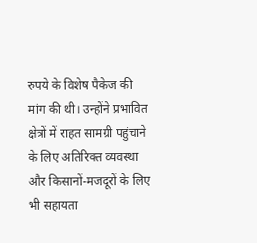रुपये के विशेष पैकेज की मांग की थी। उन्होंने प्रभावित क्षेत्रों में राहत सामग्री पहुंचाने के लिए अतिरिक्त व्यवस्था और किसानों-मजदूरों के लिए भी सहायता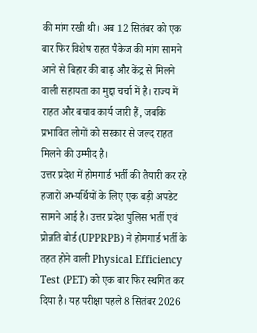की मांग रखी थी। अब 12 सितंबर को एक बार फिर विशेष राहत पैकेज की मांग सामने आने से बिहार की बाढ़ और केंद्र से मिलने वाली सहायता का मुद्दा चर्चा में है। राज्य में राहत और बचाव कार्य जारी हैं, जबकि प्रभावित लोगों को सरकार से जल्द राहत मिलने की उम्मीद है।
उत्तर प्रदेश में होमगार्ड भर्ती की तैयारी कर रहे हजारों अभ्यर्थियों के लिए एक बड़ी अपडेट सामने आई है। उत्तर प्रदेश पुलिस भर्ती एवं प्रोन्नति बोर्ड (UPPRPB) ने होमगार्ड भर्ती के तहत होने वाली Physical Efficiency Test (PET) को एक बार फिर स्थगित कर दिया है। यह परीक्षा पहले 8 सितंबर 2026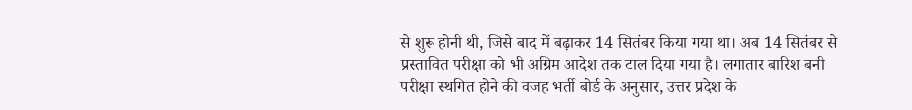से शुरू होनी थी, जिसे बाद में बढ़ाकर 14 सितंबर किया गया था। अब 14 सितंबर से प्रस्तावित परीक्षा को भी अग्रिम आदेश तक टाल दिया गया है। लगातार बारिश बनी परीक्षा स्थगित होने की वजह भर्ती बोर्ड के अनुसार, उत्तर प्रदेश के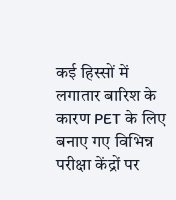कई हिस्सों में लगातार बारिश के कारण PET के लिए बनाए गए विभिन्न परीक्षा केंद्रों पर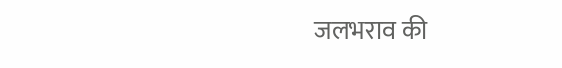जलभराव की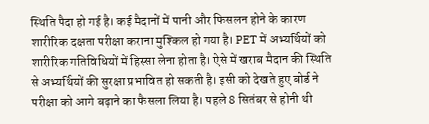स्थिति पैदा हो गई है। कई मैदानों में पानी और फिसलन होने के कारण शारीरिक दक्षता परीक्षा कराना मुश्किल हो गया है। PET में अभ्यर्थियों को शारीरिक गतिविधियों में हिस्सा लेना होता है। ऐसे में खराब मैदान की स्थिति से अभ्यर्थियों की सुरक्षा प्रभावित हो सकती है। इसी को देखते हुए बोर्ड ने परीक्षा को आगे बढ़ाने का फैसला लिया है। पहले 8 सितंबर से होनी थी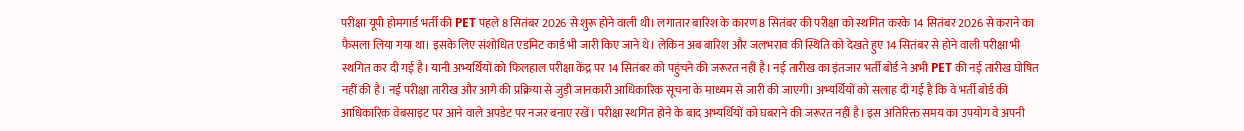परीक्षा यूपी होमगार्ड भर्ती की PET पहले 8 सितंबर 2026 से शुरू होने वाली थी। लगातार बारिश के कारण 8 सितंबर की परीक्षा को स्थगित करके 14 सितंबर 2026 से कराने का फैसला लिया गया था। इसके लिए संशोधित एडमिट कार्ड भी जारी किए जाने थे। लेकिन अब बारिश और जलभराव की स्थिति को देखते हुए 14 सितंबर से होने वाली परीक्षा भी स्थगित कर दी गई है। यानी अभ्यर्थियों को फिलहाल परीक्षा केंद्र पर 14 सितंबर को पहुंचने की जरूरत नहीं है। नई तारीख का इंतजार भर्ती बोर्ड ने अभी PET की नई तारीख घोषित नहीं की है। नई परीक्षा तारीख और आगे की प्रक्रिया से जुड़ी जानकारी आधिकारिक सूचना के माध्यम से जारी की जाएगी। अभ्यर्थियों को सलाह दी गई है कि वे भर्ती बोर्ड की आधिकारिक वेबसाइट पर आने वाले अपडेट पर नजर बनाए रखें। परीक्षा स्थगित होने के बाद अभ्यर्थियों को घबराने की जरूरत नहीं है। इस अतिरिक्त समय का उपयोग वे अपनी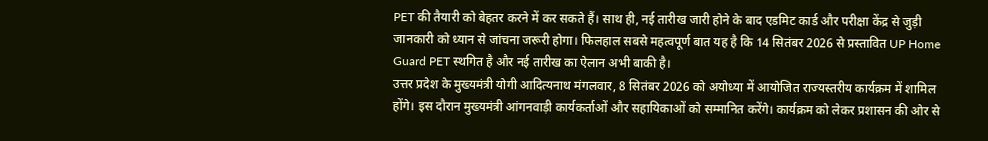PET की तैयारी को बेहतर करने में कर सकते हैं। साथ ही, नई तारीख जारी होने के बाद एडमिट कार्ड और परीक्षा केंद्र से जुड़ी जानकारी को ध्यान से जांचना जरूरी होगा। फिलहाल सबसे महत्वपूर्ण बात यह है कि 14 सितंबर 2026 से प्रस्तावित UP Home Guard PET स्थगित है और नई तारीख का ऐलान अभी बाकी है।
उत्तर प्रदेश के मुख्यमंत्री योगी आदित्यनाथ मंगलवार, 8 सितंबर 2026 को अयोध्या में आयोजित राज्यस्तरीय कार्यक्रम में शामिल होंगे। इस दौरान मुख्यमंत्री आंगनवाड़ी कार्यकर्ताओं और सहायिकाओं को सम्मानित करेंगे। कार्यक्रम को लेकर प्रशासन की ओर से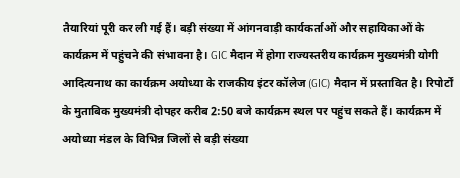तैयारियां पूरी कर ली गई हैं। बड़ी संख्या में आंगनवाड़ी कार्यकर्ताओं और सहायिकाओं के कार्यक्रम में पहुंचने की संभावना है। GIC मैदान में होगा राज्यस्तरीय कार्यक्रम मुख्यमंत्री योगी आदित्यनाथ का कार्यक्रम अयोध्या के राजकीय इंटर कॉलेज (GIC) मैदान में प्रस्तावित है। रिपोर्टों के मुताबिक मुख्यमंत्री दोपहर करीब 2:50 बजे कार्यक्रम स्थल पर पहुंच सकते हैं। कार्यक्रम में अयोध्या मंडल के विभिन्न जिलों से बड़ी संख्या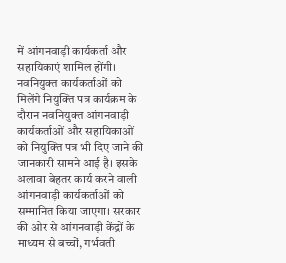में आंगनवाड़ी कार्यकर्ता और सहायिकाएं शामिल होंगी। नवनियुक्त कार्यकर्ताओं को मिलेंगे नियुक्ति पत्र कार्यक्रम के दौरान नवनियुक्त आंगनवाड़ी कार्यकर्ताओं और सहायिकाओं को नियुक्ति पत्र भी दिए जाने की जानकारी सामने आई है। इसके अलावा बेहतर कार्य करने वाली आंगनवाड़ी कार्यकर्ताओं को सम्मानित किया जाएगा। सरकार की ओर से आंगनवाड़ी केंद्रों के माध्यम से बच्चों, गर्भवती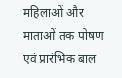महिलाओं और माताओं तक पोषण एवं प्रारंभिक बाल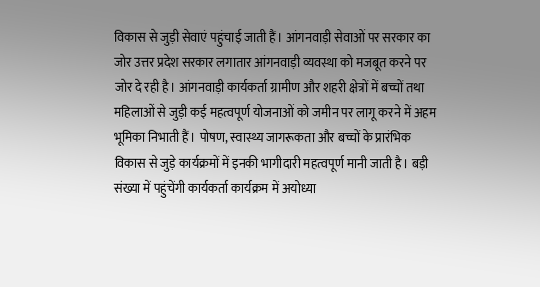विकास से जुड़ी सेवाएं पहुंचाई जाती हैं। आंगनवाड़ी सेवाओं पर सरकार का जोर उत्तर प्रदेश सरकार लगातार आंगनवाड़ी व्यवस्था को मजबूत करने पर जोर दे रही है। आंगनवाड़ी कार्यकर्ता ग्रामीण और शहरी क्षेत्रों में बच्चों तथा महिलाओं से जुड़ी कई महत्वपूर्ण योजनाओं को जमीन पर लागू करने में अहम भूमिका निभाती हैं। पोषण, स्वास्थ्य जागरूकता और बच्चों के प्रारंभिक विकास से जुड़े कार्यक्रमों में इनकी भागीदारी महत्वपूर्ण मानी जाती है। बड़ी संख्या में पहुंचेंगी कार्यकर्ता कार्यक्रम में अयोध्या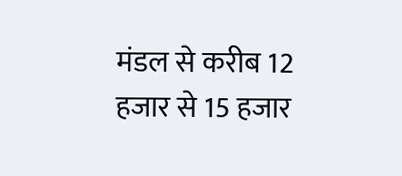मंडल से करीब 12 हजार से 15 हजार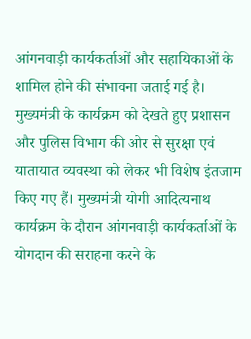आंगनवाड़ी कार्यकर्ताओं और सहायिकाओं के शामिल होने की संभावना जताई गई है। मुख्यमंत्री के कार्यक्रम को देखते हुए प्रशासन और पुलिस विभाग की ओर से सुरक्षा एवं यातायात व्यवस्था को लेकर भी विशेष इंतजाम किए गए हैं। मुख्यमंत्री योगी आदित्यनाथ कार्यक्रम के दौरान आंगनवाड़ी कार्यकर्ताओं के योगदान की सराहना करने के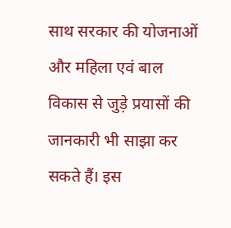साथ सरकार की योजनाओं और महिला एवं बाल विकास से जुड़े प्रयासों की जानकारी भी साझा कर सकते हैं। इस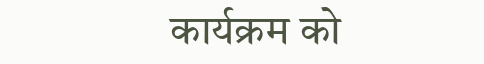कार्यक्रम को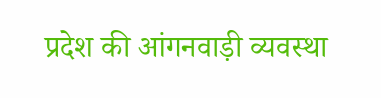प्रदेश की आंगनवाड़ी व्यवस्था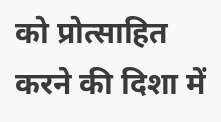को प्रोत्साहित करने की दिशा में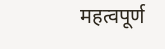महत्वपूर्ण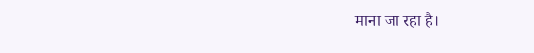माना जा रहा है।